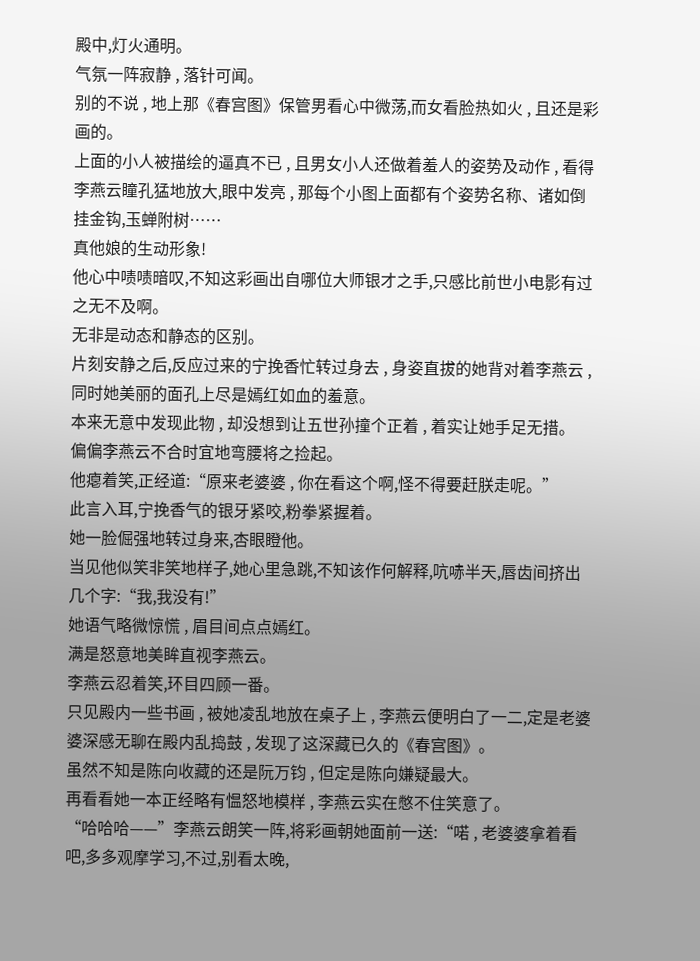殿中,灯火通明。
气氛一阵寂静 , 落针可闻。
别的不说 , 地上那《春宫图》保管男看心中微荡,而女看脸热如火 , 且还是彩画的。
上面的小人被描绘的逼真不已 , 且男女小人还做着羞人的姿势及动作 , 看得李燕云瞳孔猛地放大,眼中发亮 , 那每个小图上面都有个姿势名称、诸如倒挂金钩,玉蝉附树……
真他娘的生动形象!
他心中啧啧暗叹,不知这彩画出自哪位大师银才之手,只感比前世小电影有过之无不及啊。
无非是动态和静态的区别。
片刻安静之后,反应过来的宁挽香忙转过身去 , 身姿直拔的她背对着李燕云 , 同时她美丽的面孔上尽是嫣红如血的羞意。
本来无意中发现此物 , 却没想到让五世孙撞个正着 , 着实让她手足无措。
偏偏李燕云不合时宜地弯腰将之捡起。
他瘪着笑,正经道:“原来老婆婆 , 你在看这个啊,怪不得要赶朕走呢。”
此言入耳,宁挽香气的银牙紧咬,粉拳紧握着。
她一脸倔强地转过身来,杏眼瞪他。
当见他似笑非笑地样子,她心里急跳,不知该作何解释,吭哧半天,唇齿间挤出几个字:“我,我没有!”
她语气略微惊慌 , 眉目间点点嫣红。
满是怒意地美眸直视李燕云。
李燕云忍着笑,环目四顾一番。
只见殿内一些书画 , 被她凌乱地放在桌子上 , 李燕云便明白了一二,定是老婆婆深感无聊在殿内乱捣鼓 , 发现了这深藏已久的《春宫图》。
虽然不知是陈向收藏的还是阮万钧 , 但定是陈向嫌疑最大。
再看看她一本正经略有愠怒地模样 , 李燕云实在憋不住笑意了。
“哈哈哈——”李燕云朗笑一阵,将彩画朝她面前一送:“喏 , 老婆婆拿着看吧,多多观摩学习,不过,别看太晚,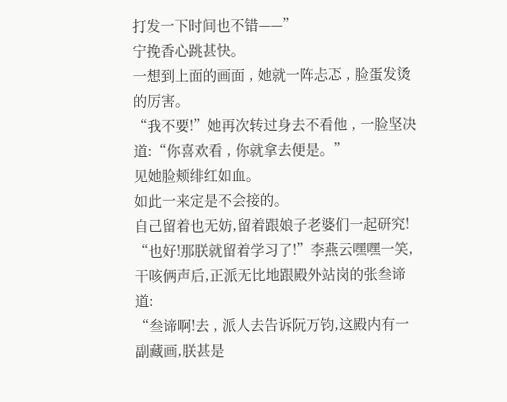打发一下时间也不错——”
宁挽香心跳甚快。
一想到上面的画面 , 她就一阵忐忑 , 脸蛋发烫的厉害。
“我不要!”她再次转过身去不看他 , 一脸坚决道:“你喜欢看 , 你就拿去便是。”
见她脸颊绯红如血。
如此一来定是不会接的。
自己留着也无妨,留着跟娘子老婆们一起研究!
“也好!那朕就留着学习了!”李燕云嘿嘿一笑,干咳俩声后,正派无比地跟殿外站岗的张叁谛道:
“叁谛啊!去 , 派人去告诉阮万钧,这殿内有一副藏画,朕甚是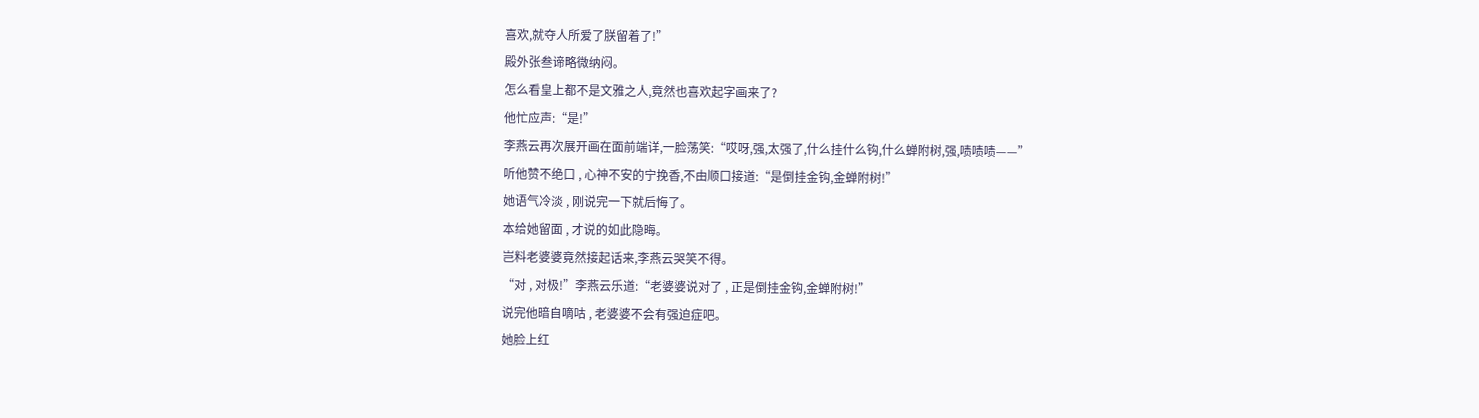喜欢,就夺人所爱了朕留着了!”
殿外张叁谛略微纳闷。
怎么看皇上都不是文雅之人,竟然也喜欢起字画来了?
他忙应声:“是!”
李燕云再次展开画在面前端详,一脸荡笑:“哎呀,强,太强了,什么挂什么钩,什么蝉附树,强,啧啧啧——”
听他赞不绝口 , 心神不安的宁挽香,不由顺口接道:“是倒挂金钩,金蝉附树!”
她语气冷淡 , 刚说完一下就后悔了。
本给她留面 , 才说的如此隐晦。
岂料老婆婆竟然接起话来,李燕云哭笑不得。
“对 , 对极!”李燕云乐道:“老婆婆说对了 , 正是倒挂金钩,金蝉附树!”
说完他暗自嘀咕 , 老婆婆不会有强迫症吧。
她脸上红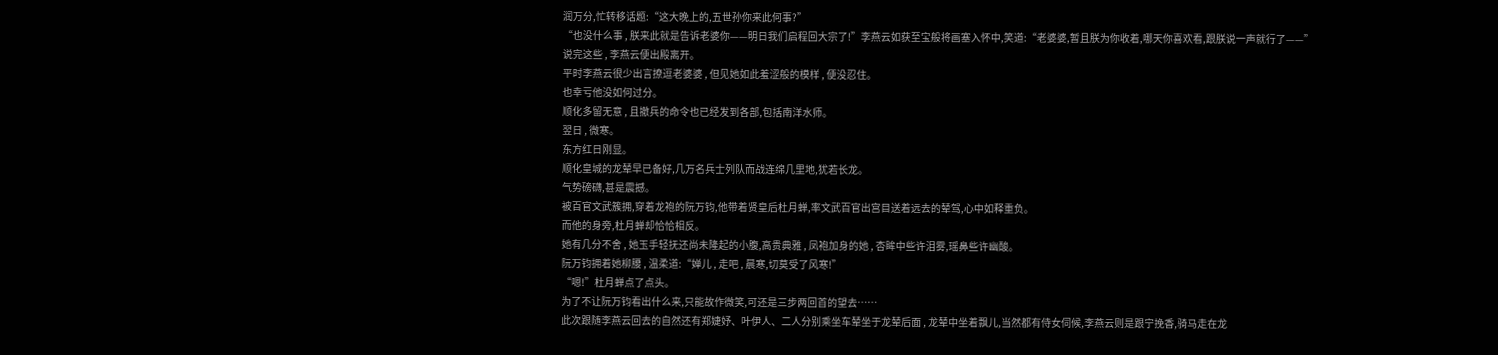润万分,忙转移话题:“这大晚上的,五世孙你来此何事?”
“也没什么事 , 朕来此就是告诉老婆你——明日我们启程回大宗了!”李燕云如获至宝般将画塞入怀中,笑道:“老婆婆,暂且朕为你收着,哪天你喜欢看,跟朕说一声就行了——”
说完这些 , 李燕云便出殿离开。
平时李燕云很少出言撩逗老婆婆 , 但见她如此羞涩般的模样 , 便没忍住。
也幸亏他没如何过分。
顺化多留无意 , 且撤兵的命令也已经发到各部,包括南洋水师。
翌日 , 微寒。
东方红日刚显。
顺化皇城的龙辇早已备好,几万名兵士列队而战连绵几里地,犹若长龙。
气势磅礴,甚是震撼。
被百官文武簇拥,穿着龙袍的阮万钧,他带着贤皇后杜月蝉,率文武百官出宫目送着远去的辇驾,心中如释重负。
而他的身旁,杜月蝉却恰恰相反。
她有几分不舍 , 她玉手轻抚还尚未隆起的小腹,高贵典雅 , 凤袍加身的她 , 杏眸中些许泪雾,瑶鼻些许幽酸。
阮万钧拥着她柳腰 , 温柔道:“婵儿 , 走吧 , 晨寒,切莫受了风寒!”
“嗯!”杜月蝉点了点头。
为了不让阮万钧看出什么来,只能故作微笑,可还是三步两回首的望去……
此次跟随李燕云回去的自然还有郑婕妤、叶伊人、二人分别乘坐车辇坐于龙辇后面 , 龙辇中坐着飘儿,当然都有侍女伺候,李燕云则是跟宁挽香,骑马走在龙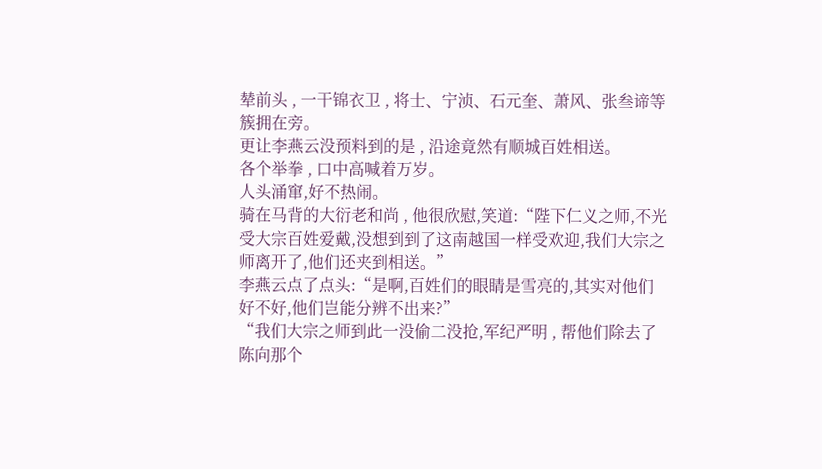辇前头 , 一干锦衣卫 , 将士、宁浈、石元奎、萧风、张叁谛等簇拥在旁。
更让李燕云没预料到的是 , 沿途竟然有顺城百姓相送。
各个举拳 , 口中高喊着万岁。
人头涌窜,好不热闹。
骑在马背的大衍老和尚 , 他很欣慰,笑道:“陛下仁义之师,不光受大宗百姓爱戴,没想到到了这南越国一样受欢迎,我们大宗之师离开了,他们还夹到相送。”
李燕云点了点头:“是啊,百姓们的眼睛是雪亮的,其实对他们好不好,他们岂能分辨不出来?”
“我们大宗之师到此一没偷二没抢,军纪严明 , 帮他们除去了陈向那个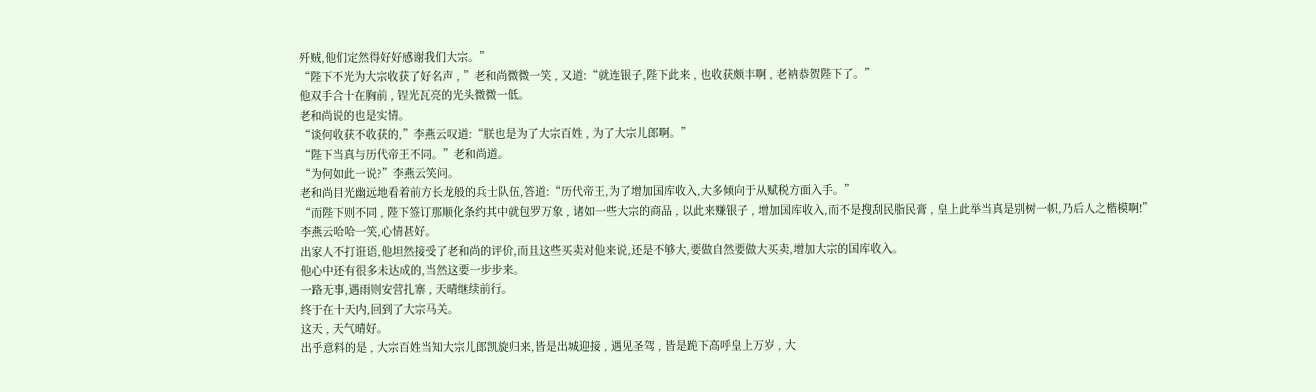歼贼,他们定然得好好感谢我们大宗。”
“陛下不光为大宗收获了好名声 , ”老和尚微微一笑 , 又道:“就连银子,陛下此来 , 也收获颇丰啊 , 老衲恭贺陛下了。”
他双手合十在胸前 , 锃光瓦亮的光头微微一低。
老和尚说的也是实情。
“谈何收获不收获的,”李燕云叹道:“朕也是为了大宗百姓 , 为了大宗儿郎啊。”
“陛下当真与历代帝王不同。”老和尚道。
“为何如此一说?”李燕云笑问。
老和尚目光幽远地看着前方长龙般的兵士队伍,答道:“历代帝王,为了增加国库收入,大多倾向于从赋税方面入手。”
“而陛下则不同 , 陛下签订那顺化条约其中就包罗万象 , 诸如一些大宗的商品 , 以此来赚银子 , 增加国库收入,而不是搜刮民脂民膏 , 皇上此举当真是别树一帜,乃后人之楷模啊!”
李燕云哈哈一笑,心情甚好。
出家人不打诳语,他坦然接受了老和尚的评价,而且这些买卖对他来说,还是不够大,要做自然要做大买卖,增加大宗的国库收入。
他心中还有很多未达成的,当然这要一步步来。
一路无事,遇雨则安营扎寨 , 天晴继续前行。
终于在十天内,回到了大宗马关。
这天 , 天气晴好。
出乎意料的是 , 大宗百姓当知大宗儿郎凯旋归来,皆是出城迎接 , 遇见圣驾 , 皆是跪下高呼皇上万岁 , 大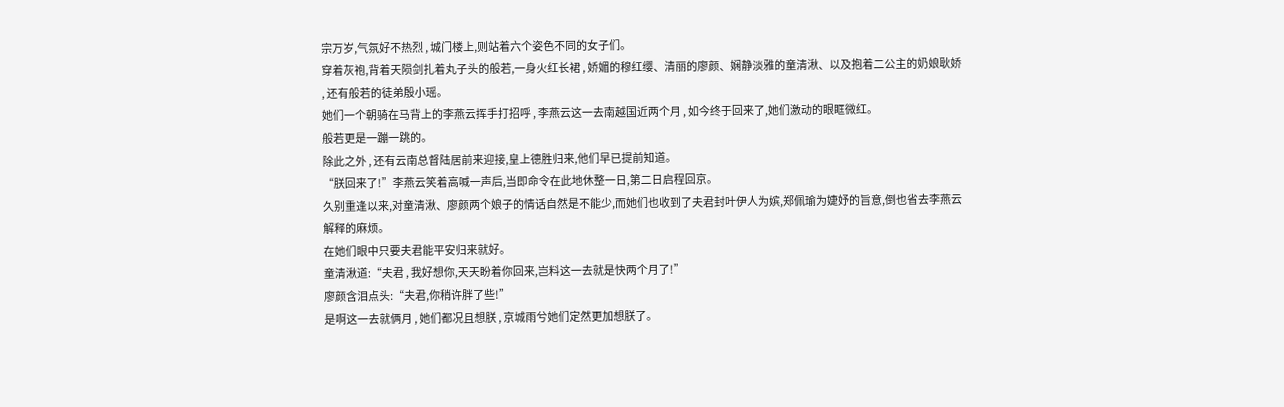宗万岁,气氛好不热烈 , 城门楼上,则站着六个姿色不同的女子们。
穿着灰袍,背着天陨剑扎着丸子头的般若,一身火红长裙 , 娇媚的穆红缨、清丽的廖颜、娴静淡雅的童清湫、以及抱着二公主的奶娘耿娇 , 还有般若的徒弟殷小瑶。
她们一个朝骑在马背上的李燕云挥手打招呼 , 李燕云这一去南越国近两个月 , 如今终于回来了,她们激动的眼眶微红。
般若更是一蹦一跳的。
除此之外 , 还有云南总督陆居前来迎接,皇上德胜归来,他们早已提前知道。
“朕回来了!”李燕云笑着高喊一声后,当即命令在此地休整一日,第二日启程回京。
久别重逢以来,对童清湫、廖颜两个娘子的情话自然是不能少,而她们也收到了夫君封叶伊人为嫔,郑佩瑜为婕妤的旨意,倒也省去李燕云解释的麻烦。
在她们眼中只要夫君能平安归来就好。
童清湫道:“夫君 , 我好想你,天天盼着你回来,岂料这一去就是快两个月了!”
廖颜含泪点头:“夫君,你稍许胖了些!”
是啊这一去就俩月 , 她们都况且想朕 , 京城雨兮她们定然更加想朕了。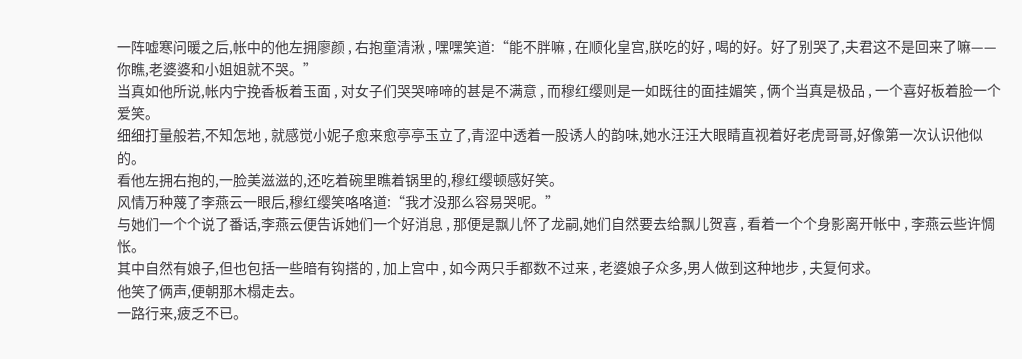一阵嘘寒问暖之后,帐中的他左拥廖颜 , 右抱童清湫 , 嘿嘿笑道:“能不胖嘛 , 在顺化皇宫,朕吃的好 , 喝的好。好了别哭了,夫君这不是回来了嘛——你瞧,老婆婆和小姐姐就不哭。”
当真如他所说,帐内宁挽香板着玉面 , 对女子们哭哭啼啼的甚是不满意 , 而穆红缨则是一如既往的面挂媚笑 , 俩个当真是极品 , 一个喜好板着脸一个爱笑。
细细打量般若,不知怎地 , 就感觉小妮子愈来愈亭亭玉立了,青涩中透着一股诱人的韵味,她水汪汪大眼睛直视着好老虎哥哥,好像第一次认识他似的。
看他左拥右抱的,一脸美滋滋的,还吃着碗里瞧着锅里的,穆红缨顿感好笑。
风情万种蔑了李燕云一眼后,穆红缨笑咯咯道:“我才没那么容易哭呢。”
与她们一个个说了番话,李燕云便告诉她们一个好消息 , 那便是飘儿怀了龙嗣,她们自然要去给飘儿贺喜 , 看着一个个身影离开帐中 , 李燕云些许惆怅。
其中自然有娘子,但也包括一些暗有钩搭的 , 加上宫中 , 如今两只手都数不过来 , 老婆娘子众多,男人做到这种地步 , 夫复何求。
他笑了俩声,便朝那木榻走去。
一路行来,疲乏不已。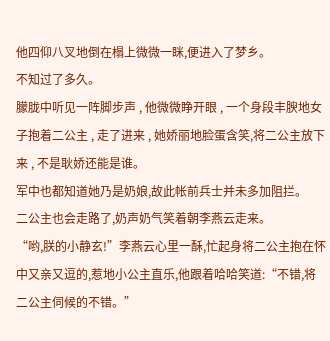他四仰八叉地倒在榻上微微一眯,便进入了梦乡。
不知过了多久。
朦胧中听见一阵脚步声 , 他微微睁开眼 , 一个身段丰腴地女子抱着二公主 , 走了进来 , 她娇丽地脸蛋含笑,将二公主放下来 , 不是耿娇还能是谁。
军中也都知道她乃是奶娘,故此帐前兵士并未多加阻拦。
二公主也会走路了,奶声奶气笑着朝李燕云走来。
“哟,朕的小静玄!”李燕云心里一酥,忙起身将二公主抱在怀中又亲又逗的,惹地小公主直乐,他跟着哈哈笑道:“不错,将二公主伺候的不错。”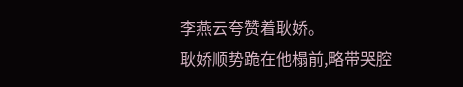李燕云夸赞着耿娇。
耿娇顺势跪在他榻前,略带哭腔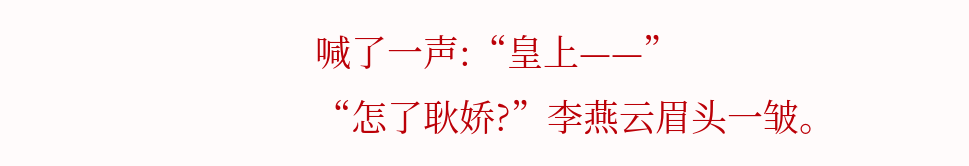喊了一声:“皇上——”
“怎了耿娇?”李燕云眉头一皱。